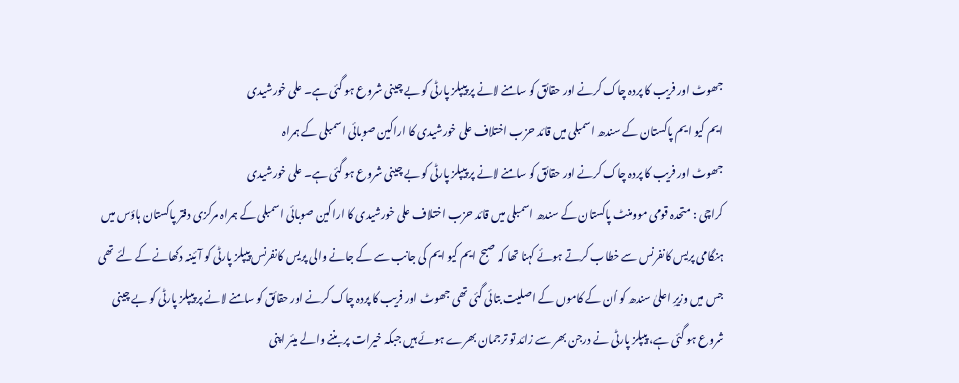جھوٹ اور فریب کا پردہ چاک کرنے اور حقائق کو سامنے لانے پر پیپلز پارٹی کو بے چینی شروع ہو گئی ہے۔ علی خورشیدی
ایم کیو ایم پاکستان کے سندھ اسمبلی میں قائد حزب اختلاف علی خورشیدی کا اراکین صوبائی اسمبلی کے ہمراہ
جھوٹ اور فریب کا پردہ چاک کرنے اور حقائق کو سامنے لانے پر پیپلز پارٹی کو بے چینی شروع ہو گئی ہے۔ علی خورشیدی
کراچی : متحدہ قومی موومنٹ پاکستان کے سندھ اسمبلی میں قائد حزب اختلاف علی خورشیدی کا اراکین صوبائی اسمبلی کے ہمراہ مرکزی دفتر پاکستان ہاؤس میں ہنگامی پریس کانفرنس سے خطاب کرتے ہوئے کہنا تھا کہ صبح ایم کیو ایم کی جانب سے کے جانے والی پریس کانفرنس پیپلز پارٹی کو آئینہ دکھانے کے لئے تھی جس میں وزیرِ اعلیٰ سندھ کو اُن کے کاموں کے اصلیت بتائی گئی تھی جھوٹ اور فریب کا پردہ چاک کرنے اور حقائق کو سامنے لانے پر پیپلز پارٹی کو بے چینی شروع ہو گئی ہے، پیپلز پارٹی نے درجن بھر سے زائد تو ترجمان بھرے ہوئے ہیں جبکہ خیرات پر بننے والے میئر اپنی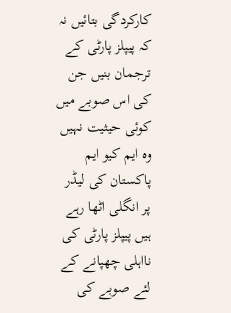کارکردگی بتائیں نہ کہ پیپلز پارٹی کے ترجمان بنیں جن کی اس صوبے میں کوئی حیثیت نہیں وہ ایم کیو ایم پاکستان کی لیڈر پر انگلی اٹھا رہے ہیں پیپلز پارٹی کی نااہلی چھپانے کے لئے صوبے کی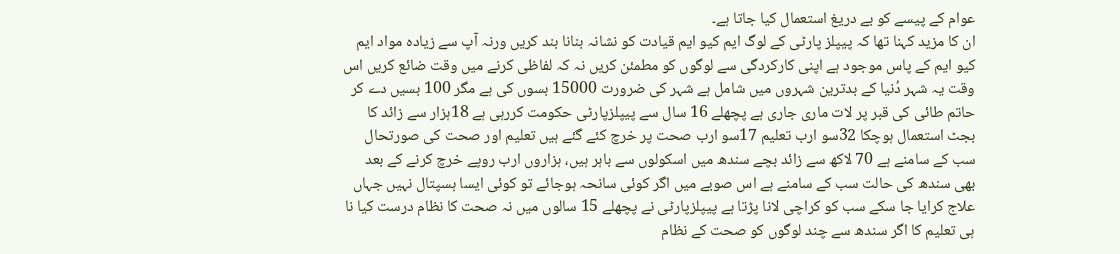عوام کے پیسے کو بے دریغ استعمال کیا جاتا ہے۔
ان کا مزید کہنا تھا کہ پیپلز پارٹی کے لوگ ایم کیو ایم قیادت کو نشانہ بنانا بند کریں ورنہ آپ سے زیادہ مواد ایم کیو ایم کے پاس موجود ہے اپنی کارکردگی سے لوگوں کو مطمئن کریں نہ کہ لفاظی کرنے میں وقت ضائع کریں اس وقت یہ شہر دُنیا کے بدترین شہروں میں شامل ہے شہر کی ضرورت 15000 بسوں کی ہے مگر 100 بسیں دے کر حاتم طائی کی قبر پر لات ماری جاری ہے پچھلے 16 سال سے پیپلزپارٹی حکومت کررہی ہے 18ہزار سے زائد کا بجٹ استعمال ہوچکا 32سو ارب تعلیم 17سو ارب صحت پر خرچ کئے گئے ہیں تعلیم اور صحت کی صورتحال سب کے سامنے ہے 70 لاکھ سے زائد بچے سندھ میں اسکولوں سے باہر ہیں، ہزاروں ارب روپے خرچ کرنے کے بعد بھی سندھ کی حالت سب کے سامنے ہے اس صوبے میں اگر کوئی سانحہ ہوجائے تو کوئی ایسا ہسپتال نہیں جہاں علاج کرایا جا سکے سب کو کراچی لانا پڑتا ہے پیپلزپارٹی نے پچھلے 15 سالوں میں نہ صحت کا نظام درست کیا نا ہی تعلیم کا اگر سندھ سے چند لوگوں کو صحت کے نظام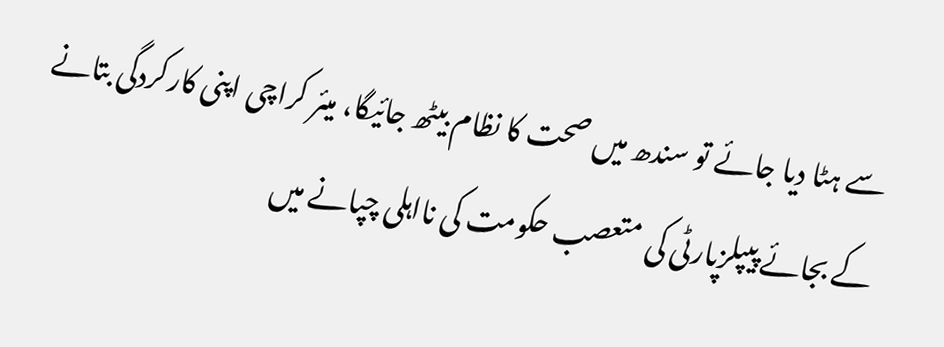سے ہٹا دیا جائے تو سندھ میں صحت کا نظام بیٹھ جائیگا، میئر کراچی اپنی کارکردگی بتانے کے بجائے پیپلزپارٹی کی متعصب حکومت کی نااہلی چپانے میں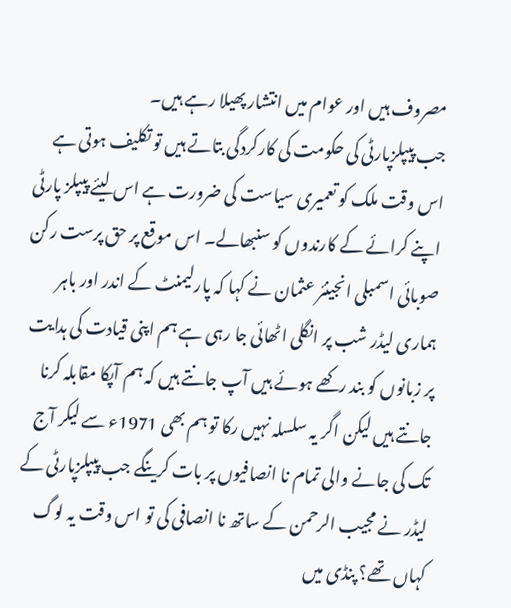مصروف ہیں اور عوام میں انتشار پھیلا رہے ہیں۔
جب پیپلزپارٹی کی حکومت کی کارکردگی بتاتے ہیں تو تکلیف ہوتی ہے اس وقت ملک کو تعمیری سیاست کی ضرورت ہے اس لیئے پیپلز پارٹی اپنے کرائے کے کارندوں کو سنبھالے۔ اس موقع پر حق پرست رکن صوبائی اسمبلی انجینئر عثمان نے کہا کہ پارلیمنٹ کے اندر اور باہر ہماری لیڈر شب پر انگلی اٹھائی جا رہی ہے ہم اپنی قیادت کی ہدایت پر زبانوں کو بند رکھے ہوئے ہیں آپ جانتے ہیں کہ ہم آپکا مقابلہ کرنا جانتے ہیں لیکن اگر یہ سلسلہ نہیں رکا تو ہم بھی 1971ء سے لیکر آج تک کی جانے والی تمام نا انصافیوں پر بات کرینگے جب پیپلزپارٹی کے لیڈر نے مجیب الرحمن کے ساتھ نا انصافی کی تو اس وقت یہ لوگ کہاں تھے؟ پنڈی میں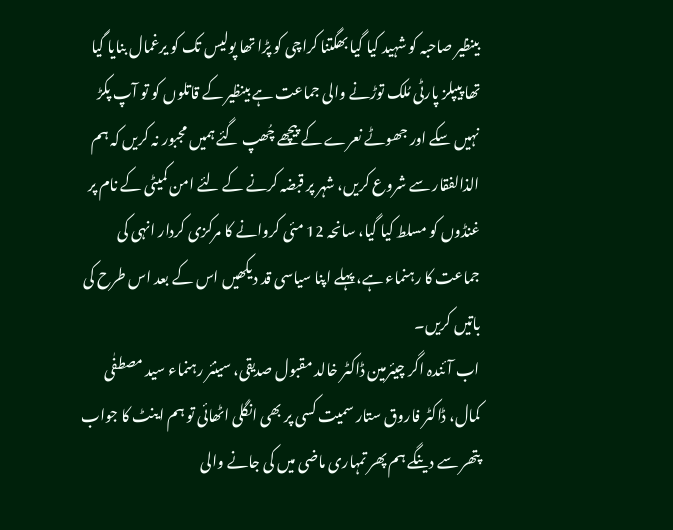بینظیر صاحبہ کو شہید کیا گیا بھگتنا کراچی کو پڑا تھا پولیس تک کو یرغمال بنایا گیا تھا پیپلز پارٹی مُلک توڑنے والی جماعت ہے بینظیر کے قاتلوں کو تو آپ پکڑ نہیں سکے اور جھوٹے نعرے کے پیچھے چُھپ گئے ہمیں مجبور نہ کریں کہ ہم الذالفقار سے شروع کریں، شہر پر قبضہ کرنے کے لئے امن کمیٹی کے نام پر غنڈوں کو مسلط کیا گیا، سانحہ 12 مئی کروانے کا مرکزی کردار انہی کی جماعت کا رہنماء ہے، پہلے اپنا سیاسی قد دیکھیں اس کے بعد اس طرح کی باتیں کریں۔
اب آئندہ اگر چیئرمین ڈاکٹر خالد مقبول صدیقی، سینئر رہنماء سید مصطفٰی کمال، ڈاکٹر فاروق ستار سمیت کسی پر بھی انگلی اٹھائی تو ہم اینٹ کا جواب پتھر سے دینگے ہم پھر تمہاری ماضی میں کی جانے والی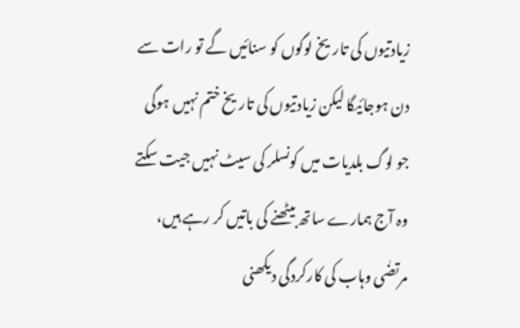زیادتیوں کی تاریخ لوگوں کو سنائیں گے تو رات سے دن ہوجائیگا لیکن زیادتیوں کی تاریخ ختم نہیں ہوگی جو لوگ بلدیات میں کونسلر کی سیٹ نہیں جیت سکتے وہ آج ہمارے ساتھ بیٹھنے کی باتیں کر رہے ہیں، مرتضٰی وہاب کی کارکردگی دیکھنی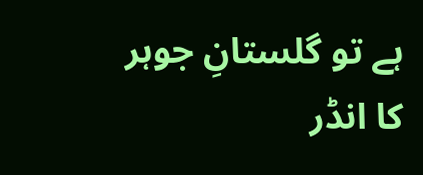ہے تو گلستانِ جوہر کا انڈر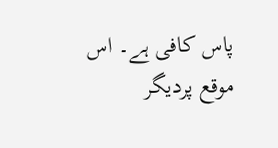پاس کافی ہے۔ اس موقع پردیگر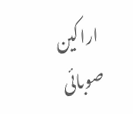اراکین صوبائی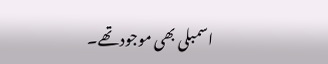اسمبلی بھی موجود تھے۔